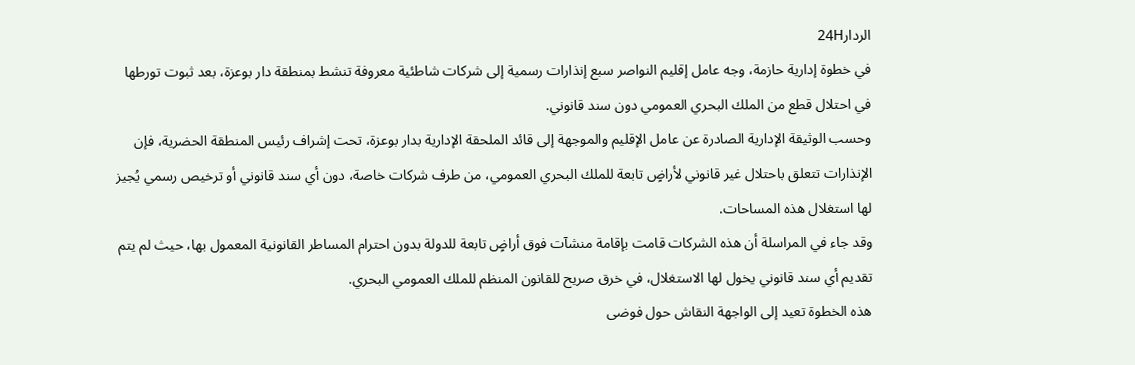الردار24H
في خطوة إدارية حازمة، وجه عامل إقليم النواصر سبع إنذارات رسمية إلى شركات شاطئية معروفة تنشط بمنطقة دار بوعزة، بعد ثبوت تورطها في احتلال قطع من الملك البحري العمومي دون سند قانوني.
وحسب الوثيقة الإدارية الصادرة عن عامل الإقليم والموجهة إلى قائد الملحقة الإدارية بدار بوعزة، تحت إشراف رئيس المنطقة الحضرية، فإن الإنذارات تتعلق باحتلال غير قانوني لأراضٍ تابعة للملك البحري العمومي، من طرف شركات خاصة، دون أي سند قانوني أو ترخيص رسمي يُجيز لها استغلال هذه المساحات.
وقد جاء في المراسلة أن هذه الشركات قامت بإقامة منشآت فوق أراضٍ تابعة للدولة بدون احترام المساطر القانونية المعمول بها، حيث لم يتم تقديم أي سند قانوني يخول لها الاستغلال، في خرق صريح للقانون المنظم للملك العمومي البحري.
هذه الخطوة تعيد إلى الواجهة النقاش حول فوضى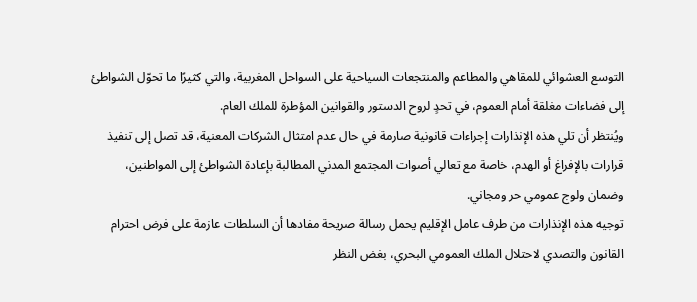التوسع العشوائي للمقاهي والمطاعم والمنتجعات السياحية على السواحل المغربية، والتي كثيرًا ما تحوّل الشواطئ إلى فضاءات مغلقة أمام العموم، في تحدٍ لروح الدستور والقوانين المؤطرة للملك العام.
ويُنتظر أن تلي هذه الإنذارات إجراءات قانونية صارمة في حال عدم امتثال الشركات المعنية، قد تصل إلى تنفيذ قرارات بالإفراغ أو الهدم، خاصة مع تعالي أصوات المجتمع المدني المطالبة بإعادة الشواطئ إلى المواطنين، وضمان ولوج عمومي حر ومجاني.
توجيه هذه الإنذارات من طرف عامل الإقليم يحمل رسالة صريحة مفادها أن السلطات عازمة على فرض احترام القانون والتصدي لاحتلال الملك العمومي البحري، بغض النظر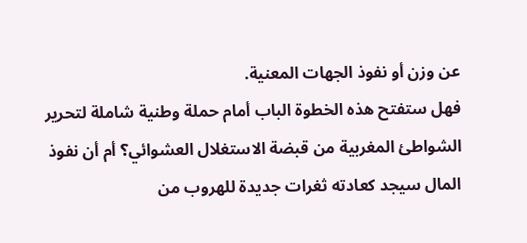عن وزن أو نفوذ الجهات المعنية.
فهل ستفتح هذه الخطوة الباب أمام حملة وطنية شاملة لتحرير الشواطئ المغربية من قبضة الاستغلال العشوائي؟ أم أن نفوذ المال سيجد كعادته ثغرات جديدة للهروب من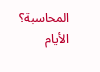المحاسبة؟ الأيام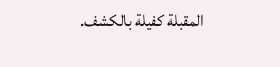المقبلة كفيلة بالكشف.